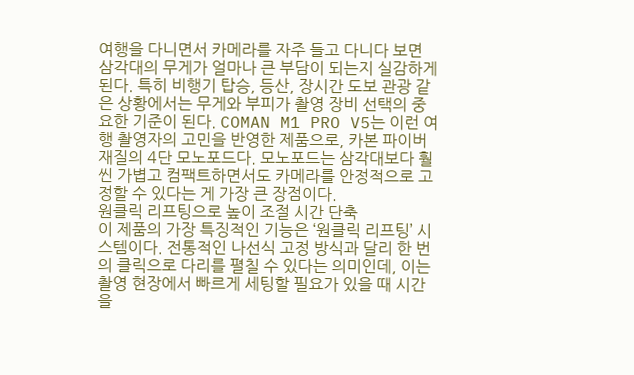여행을 다니면서 카메라를 자주 들고 다니다 보면 삼각대의 무게가 얼마나 큰 부담이 되는지 실감하게 된다. 특히 비행기 탑승, 등산, 장시간 도보 관광 같은 상황에서는 무게와 부피가 촬영 장비 선택의 중요한 기준이 된다. COMAN M1 PRO V5는 이런 여행 촬영자의 고민을 반영한 제품으로, 카본 파이버 재질의 4단 모노포드다. 모노포드는 삼각대보다 훨씬 가볍고 컴팩트하면서도 카메라를 안정적으로 고정할 수 있다는 게 가장 큰 장점이다.
원클릭 리프팅으로 높이 조절 시간 단축
이 제품의 가장 특징적인 기능은 ‘원클릭 리프팅’ 시스템이다. 전통적인 나선식 고정 방식과 달리 한 번의 클릭으로 다리를 펼칠 수 있다는 의미인데, 이는 촬영 현장에서 빠르게 세팅할 필요가 있을 때 시간을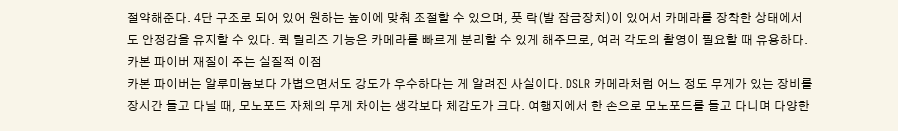절약해준다. 4단 구조로 되어 있어 원하는 높이에 맞춰 조절할 수 있으며, 풋 락(발 잠금장치)이 있어서 카메라를 장착한 상태에서도 안정감을 유지할 수 있다. 퀵 릴리즈 기능은 카메라를 빠르게 분리할 수 있게 해주므로, 여러 각도의 촬영이 필요할 때 유용하다.
카본 파이버 재질이 주는 실질적 이점
카본 파이버는 알루미늄보다 가볍으면서도 강도가 우수하다는 게 알려진 사실이다. DSLR 카메라처럼 어느 정도 무게가 있는 장비를 장시간 들고 다닐 때, 모노포드 자체의 무게 차이는 생각보다 체감도가 크다. 여행지에서 한 손으로 모노포드를 들고 다니며 다양한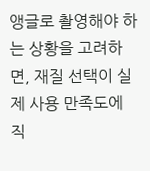앵글로 촬영해야 하는 상황을 고려하면, 재질 선택이 실제 사용 만족도에 직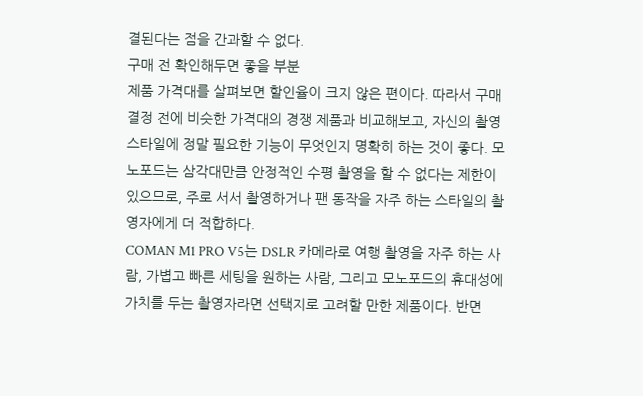결된다는 점을 간과할 수 없다.
구매 전 확인해두면 좋을 부분
제품 가격대를 살펴보면 할인율이 크지 않은 편이다. 따라서 구매 결정 전에 비슷한 가격대의 경쟁 제품과 비교해보고, 자신의 촬영 스타일에 정말 필요한 기능이 무엇인지 명확히 하는 것이 좋다. 모노포드는 삼각대만큼 안정적인 수평 촬영을 할 수 없다는 제한이 있으므로, 주로 서서 촬영하거나 팬 동작을 자주 하는 스타일의 촬영자에게 더 적합하다.
COMAN M1 PRO V5는 DSLR 카메라로 여행 촬영을 자주 하는 사람, 가볍고 빠른 세팅을 원하는 사람, 그리고 모노포드의 휴대성에 가치를 두는 촬영자라면 선택지로 고려할 만한 제품이다. 반면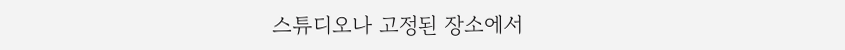스튜디오나 고정된 장소에서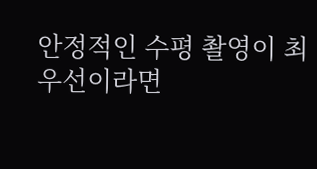안정적인 수평 촬영이 최우선이라면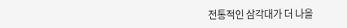전통적인 삼각대가 더 나을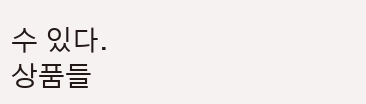수 있다.
상품들